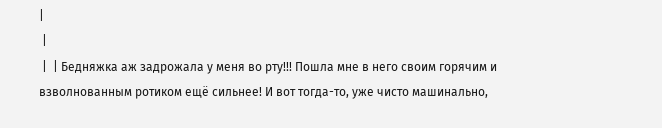|
 |
 |  | Бедняжка аж задрожала у меня во рту!!! Пошла мне в него своим горячим и взволнованным ротиком ещё сильнее! И вот тогда-то, уже чисто машинально,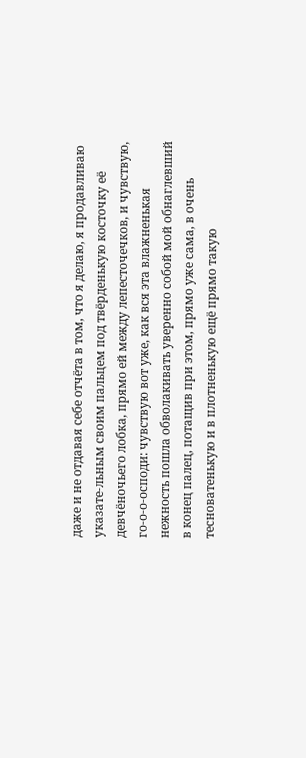даже и не отдавая себе отчёта в том, что я делаю, я продавливаю указате-льным своим пальцем под твёрденькую косточку её девчёночьего лобка, прямо ей между лепесточечков, и чувствую, го-о-о-осподи: чувствую вот уже, как вся эта влажненькая нежность пошла обволакивать уверенно собой мой обнаглевший в конец палец, потащив при этом, прямо уже сама, в очень тесноватенькую и в плотненькую ещё прямо такую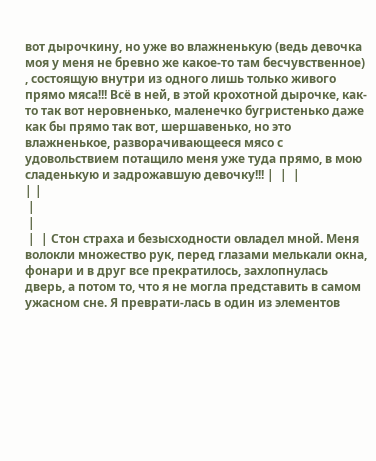вот дырочкину, но уже во влажненькую (ведь девочка моя у меня не бревно же какое-то там бесчувственное) , состоящую внутри из одного лишь только живого прямо мяса!!! Всё в ней, в этой крохотной дырочке, как-то так вот неровненько, маленечко бугристенько даже как бы прямо так вот, шершавенько, но это влажненькое, разворачивающееся мясо с удовольствием потащило меня уже туда прямо, в мою сладенькую и задрожавшую девочку!!! |  |  |
| |
 |
 |
 |  | Стон страха и безысходности овладел мной. Меня волокли множество рук, перед глазами мелькали окна, фонари и в друг все прекратилось, захлопнулась дверь, а потом то, что я не могла представить в самом ужасном сне. Я преврати-лась в один из элементов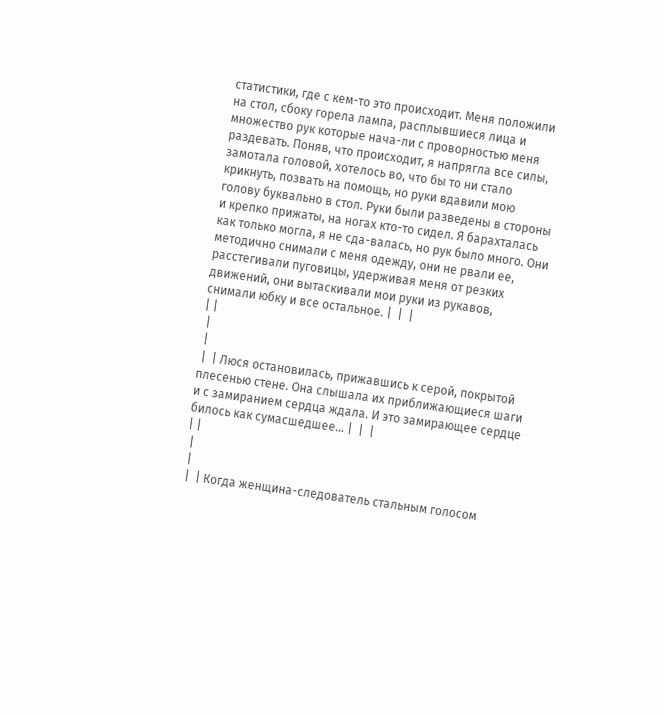статистики, где с кем-то это происходит. Меня положили на стол, сбоку горела лампа, расплывшиеся лица и множество рук которые нача-ли с проворностью меня раздевать. Поняв, что происходит, я напрягла все силы, замотала головой, хотелось во, что бы то ни стало крикнуть, позвать на помощь, но руки вдавили мою голову буквально в стол. Руки были разведены в стороны и крепко прижаты, на ногах кто-то сидел. Я барахталась как только могла, я не сда-валась, но рук было много. Они методично снимали с меня одежду, они не рвали ее, расстегивали пуговицы, удерживая меня от резких движений, они вытаскивали мои руки из рукавов, снимали юбку и все остальное. |  |  |
| |
 |
 |
 |  | Люся остановилась, прижавшись к серой, покрытой плесенью стене. Она слышала их приближающиеся шаги и с замиранием сердца ждала. И это замирающее сердце билось как сумасшедшее... |  |  |
| |
 |
 |
 |  | Когда женщина-следователь стальным голосом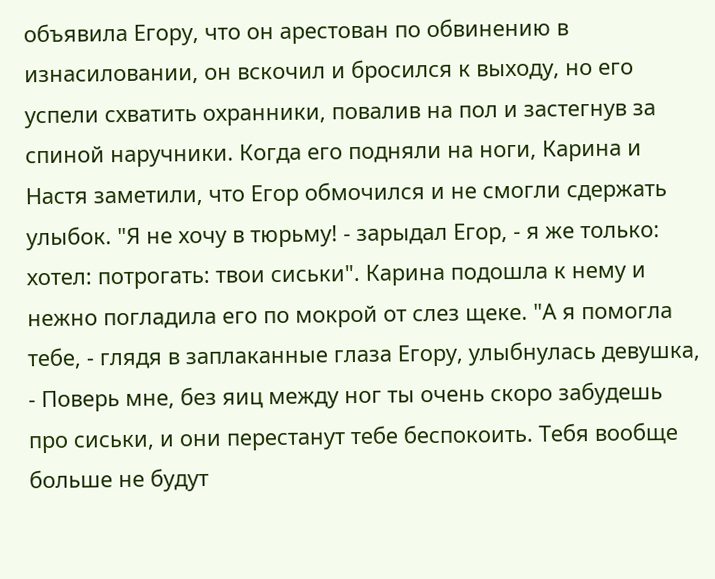объявила Егору, что он арестован по обвинению в изнасиловании, он вскочил и бросился к выходу, но его успели схватить охранники, повалив на пол и застегнув за спиной наручники. Когда его подняли на ноги, Карина и Настя заметили, что Егор обмочился и не смогли сдержать улыбок. "Я не хочу в тюрьму! - зарыдал Егор, - я же только: хотел: потрогать: твои сиськи". Карина подошла к нему и нежно погладила его по мокрой от слез щеке. "А я помогла тебе, - глядя в заплаканные глаза Егору, улыбнулась девушка, - Поверь мне, без яиц между ног ты очень скоро забудешь про сиськи, и они перестанут тебе беспокоить. Тебя вообще больше не будут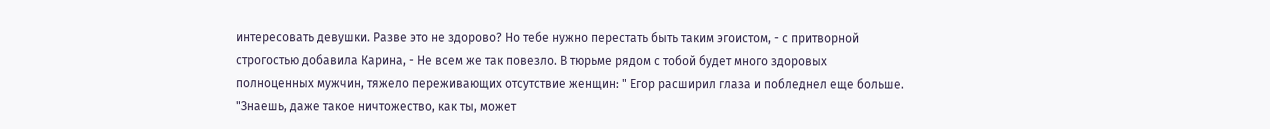интересовать девушки. Разве это не здорово? Но тебе нужно перестать быть таким эгоистом, - с притворной строгостью добавила Карина, - Не всем же так повезло. В тюрьме рядом с тобой будет много здоровых полноценных мужчин, тяжело переживающих отсутствие женщин: " Егор расширил глаза и побледнел еще больше. "Знаешь, даже такое ничтожество, как ты, может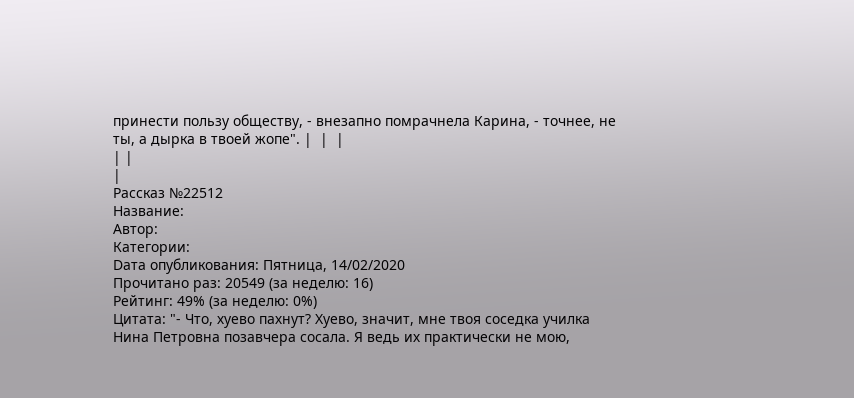принести пользу обществу, - внезапно помрачнела Карина, - точнее, не ты, а дырка в твоей жопе". |  |  |
| |
|
Рассказ №22512
Название:
Автор:
Категории:
Dата опубликования: Пятница, 14/02/2020
Прочитано раз: 20549 (за неделю: 16)
Рейтинг: 49% (за неделю: 0%)
Цитата: "- Что, хуево пахнут? Хуево, значит, мне твоя соседка училка Нина Петровна позавчера сосала. Я ведь их практически не мою,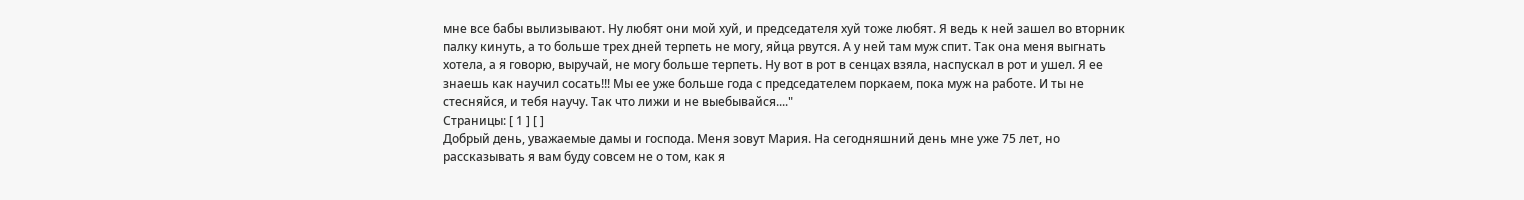мне все бабы вылизывают. Ну любят они мой хуй, и председателя хуй тоже любят. Я ведь к ней зашел во вторник палку кинуть, а то больше трех дней терпеть не могу, яйца рвутся. А у ней там муж спит. Так она меня выгнать хотела, а я говорю, выручай, не могу больше терпеть. Ну вот в рот в сенцах взяла, наспускал в рот и ушел. Я ее знаешь как научил сосать!!! Мы ее уже больше года с председателем поркаем, пока муж на работе. И ты не стесняйся, и тебя научу. Так что лижи и не выебывайся...."
Страницы: [ 1 ] [ ]
Добрый день, уважаемые дамы и господа. Меня зовут Мария. На сегодняшний день мне уже 75 лет, но рассказывать я вам буду совсем не о том, как я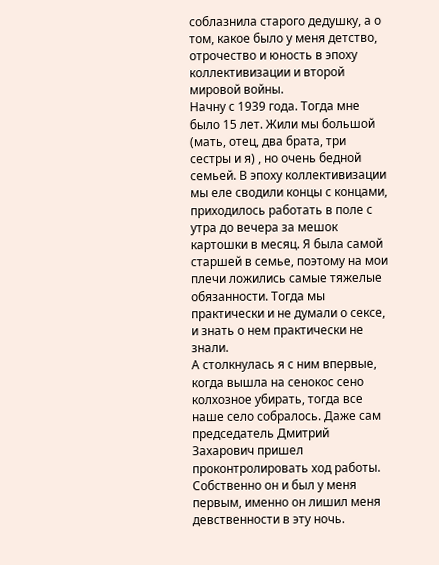соблазнила старого дедушку, а о том, какое было у меня детство, отрочество и юность в эпоху коллективизации и второй мировой войны.
Начну с 1939 года. Тогда мне было 15 лет. Жили мы большой (мать, отец, два брата, три сестры и я) , но очень бедной семьей. В эпоху коллективизации мы еле сводили концы с концами, приходилось работать в поле с утра до вечера за мешок картошки в месяц. Я была самой старшей в семье, поэтому на мои плечи ложились самые тяжелые обязанности. Тогда мы практически и не думали о сексе, и знать о нем практически не знали.
А столкнулась я с ним впервые, когда вышла на сенокос сено колхозное убирать, тогда все наше село собралось. Даже сам председатель Дмитрий Захарович пришел проконтролировать ход работы. Собственно он и был у меня первым, именно он лишил меня девственности в эту ночь.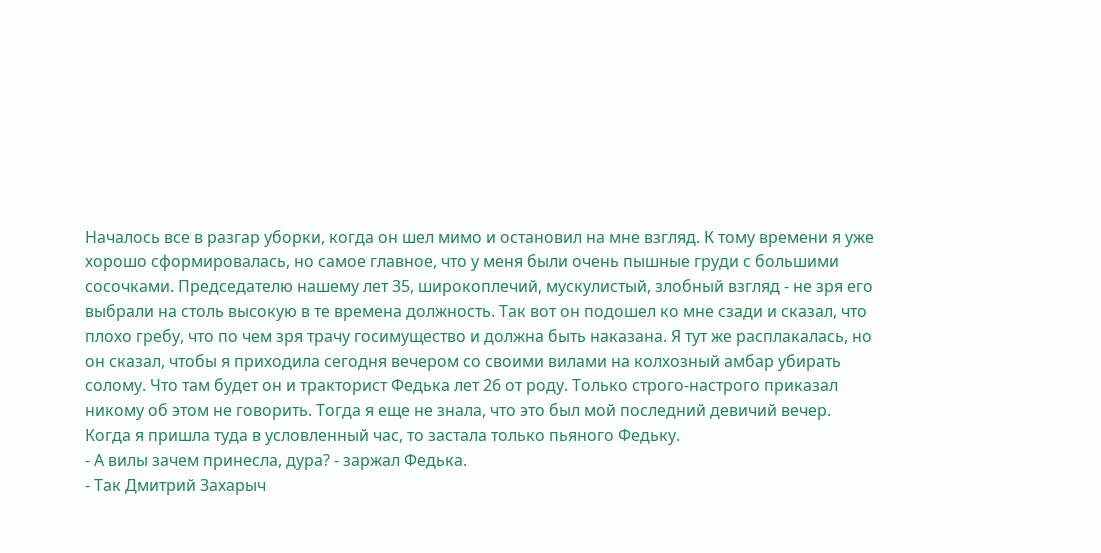Началось все в разгар уборки, когда он шел мимо и остановил на мне взгляд. К тому времени я уже хорошо сформировалась, но самое главное, что у меня были очень пышные груди с большими сосочками. Председателю нашему лет 35, широкоплечий, мускулистый, злобный взгляд - не зря его выбрали на столь высокую в те времена должность. Так вот он подошел ко мне сзади и сказал, что плохо гребу, что по чем зря трачу госимущество и должна быть наказана. Я тут же расплакалась, но он сказал, чтобы я приходила сегодня вечером со своими вилами на колхозный амбар убирать солому. Что там будет он и тракторист Федька лет 26 от роду. Только строго-настрого приказал никому об этом не говорить. Тогда я еще не знала, что это был мой последний девичий вечер.
Когда я пришла туда в условленный час, то застала только пьяного Федьку.
- А вилы зачем принесла, дура? - заржал Федька.
- Так Дмитрий Захарыч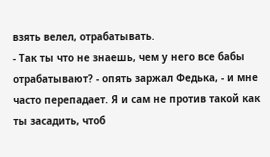взять велел, отрабатывать.
- Так ты что не знаешь, чем у него все бабы отрабатывают? - опять заржал Федька, - и мне часто перепадает. Я и сам не против такой как ты засадить, чтоб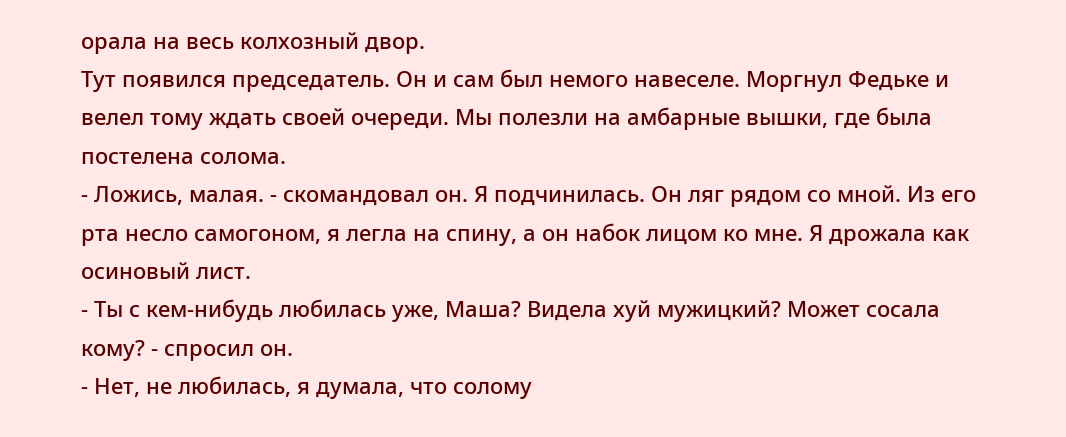орала на весь колхозный двор.
Тут появился председатель. Он и сам был немого навеселе. Моргнул Федьке и велел тому ждать своей очереди. Мы полезли на амбарные вышки, где была постелена солома.
- Ложись, малая. - скомандовал он. Я подчинилась. Он ляг рядом со мной. Из его рта несло самогоном, я легла на спину, а он набок лицом ко мне. Я дрожала как осиновый лист.
- Ты с кем-нибудь любилась уже, Маша? Видела хуй мужицкий? Может сосала кому? - спросил он.
- Нет, не любилась, я думала, что солому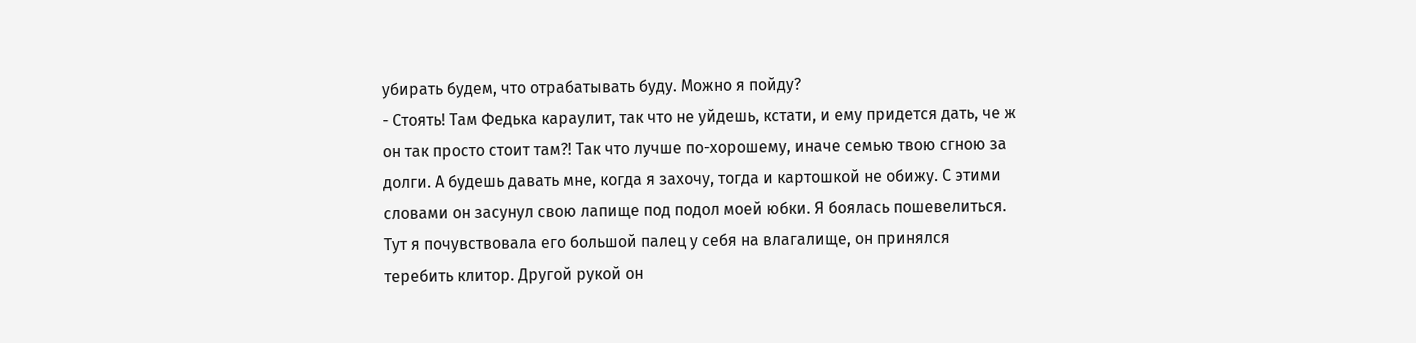убирать будем, что отрабатывать буду. Можно я пойду?
- Стоять! Там Федька караулит, так что не уйдешь, кстати, и ему придется дать, че ж он так просто стоит там?! Так что лучше по-хорошему, иначе семью твою сгною за долги. А будешь давать мне, когда я захочу, тогда и картошкой не обижу. С этими словами он засунул свою лапище под подол моей юбки. Я боялась пошевелиться. Тут я почувствовала его большой палец у себя на влагалище, он принялся теребить клитор. Другой рукой он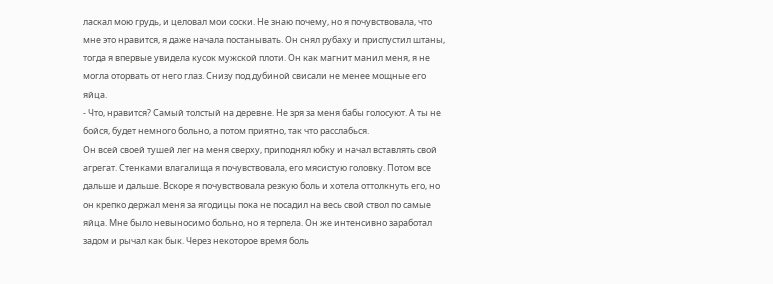ласкал мою грудь, и целовал мои соски. Не знаю почему, но я почувствовала, что мне это нравится, я даже начала постанывать. Он снял рубаху и приспустил штаны, тогда я впервые увидела кусок мужской плоти. Он как магнит манил меня, я не могла оторвать от него глаз. Снизу под дубиной свисали не менее мощные его яйца.
- Что, нравится? Самый толстый на деревне. Не зря за меня бабы голосуют. А ты не бойся, будет немного больно, а потом приятно, так что расслабься.
Он всей своей тушей лег на меня сверху, приподнял юбку и начал вставлять свой агрегат. Стенками влагалища я почувствовала, его мясистую головку. Потом все дальше и дальше. Вскоре я почувствовала резкую боль и хотела оттолкнуть его, но он крепко держал меня за ягодицы пока не посадил на весь свой ствол по самые яйца. Мне было невыносимо больно, но я терпела. Он же интенсивно заработал задом и рычал как бык. Через некоторое время боль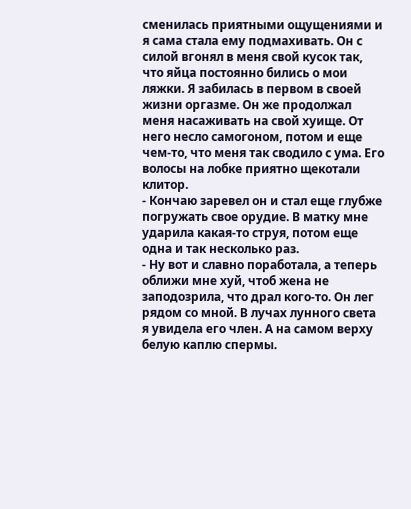сменилась приятными ощущениями и я сама стала ему подмахивать. Он с силой вгонял в меня свой кусок так, что яйца постоянно бились о мои ляжки. Я забилась в первом в своей жизни оргазме. Он же продолжал меня насаживать на свой хуище. От него несло самогоном, потом и еще чем-то, что меня так сводило с ума. Его волосы на лобке приятно щекотали клитор.
- Кончаю заревел он и стал еще глубже погружать свое орудие. В матку мне ударила какая-то струя, потом еще одна и так несколько раз.
- Ну вот и славно поработала, а теперь оближи мне хуй, чтоб жена не заподозрила, что драл кого-то. Он лег рядом со мной. В лучах лунного света я увидела его член. А на самом верху белую каплю спермы.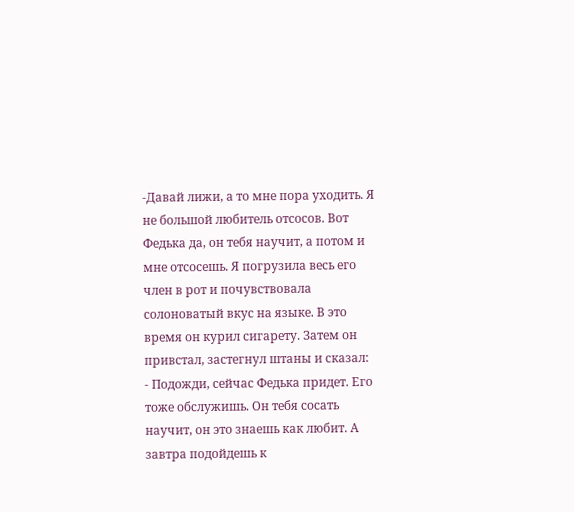-Давай лижи, а то мне пора уходить. Я не большой любитель отсосов. Вот Федька да, он тебя научит, а потом и мне отсосешь. Я погрузила весь его член в рот и почувствовала солоноватый вкус на языке. В это время он курил сигарету. Затем он привстал, застегнул штаны и сказал:
- Подожди, сейчас Федька придет. Его тоже обслужишь. Он тебя сосать научит, он это знаешь как любит. А завтра подойдешь к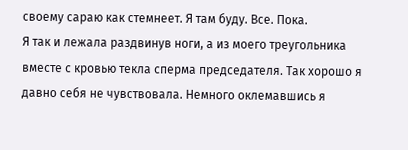своему сараю как стемнеет. Я там буду. Все. Пока.
Я так и лежала раздвинув ноги, а из моего треугольника вместе с кровью текла сперма председателя. Так хорошо я давно себя не чувствовала. Немного оклемавшись я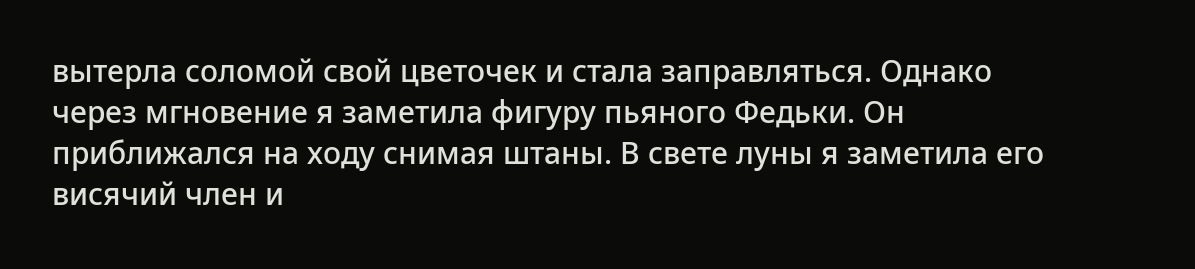вытерла соломой свой цветочек и стала заправляться. Однако через мгновение я заметила фигуру пьяного Федьки. Он приближался на ходу снимая штаны. В свете луны я заметила его висячий член и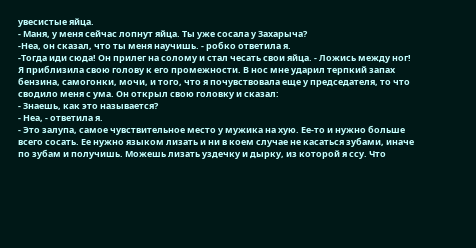увесистые яйца.
- Маня, у меня сейчас лопнут яйца. Ты уже сосала у Захарыча?
-Неа, он сказал, что ты меня научишь. - робко ответила я.
-Тогда иди сюда! Он прилег на солому и стал чесать свои яйца. - Ложись между ног!
Я приблизила свою голову к его промежности. В нос мне ударил терпкий запах бензина, самогонки, мочи, и того, что я почувствовала еще у председателя, то что сводило меня с ума. Он открыл свою головку и сказал:
- Знаешь, как это называется?
- Неа, - ответила я.
- Это залупа, самое чувствительное место у мужика на хую. Ее-то и нужно больше всего сосать. Ее нужно языком лизать и ни в коем случае не касаться зубами, иначе по зубам и получишь. Можешь лизать уздечку и дырку, из которой я ссу. Что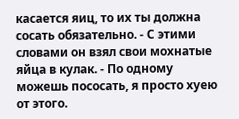касается яиц, то их ты должна сосать обязательно. - С этими словами он взял свои мохнатые яйца в кулак. - По одному можешь пососать, я просто хуею от этого.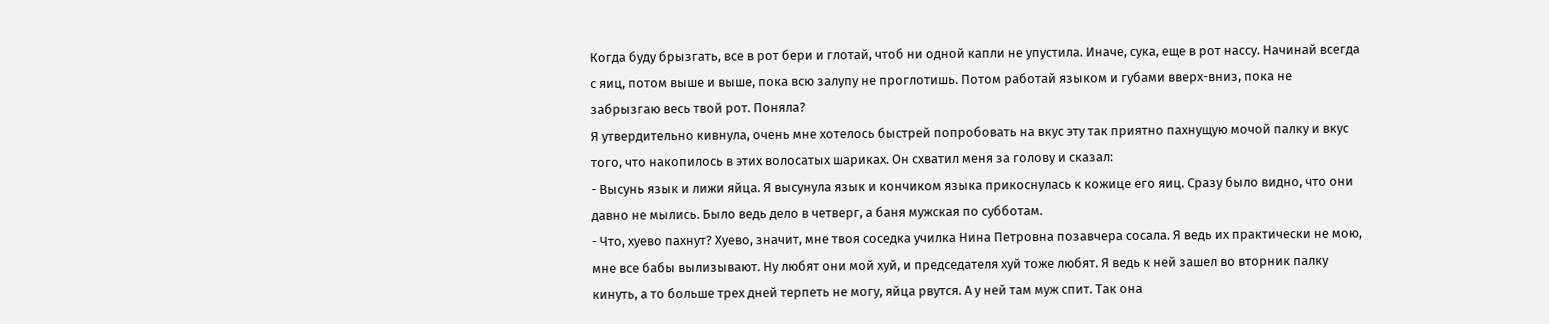Когда буду брызгать, все в рот бери и глотай, чтоб ни одной капли не упустила. Иначе, сука, еще в рот нассу. Начинай всегда с яиц, потом выше и выше, пока всю залупу не проглотишь. Потом работай языком и губами вверх-вниз, пока не забрызгаю весь твой рот. Поняла?
Я утвердительно кивнула, очень мне хотелось быстрей попробовать на вкус эту так приятно пахнущую мочой палку и вкус того, что накопилось в этих волосатых шариках. Он схватил меня за голову и сказал:
- Высунь язык и лижи яйца. Я высунула язык и кончиком языка прикоснулась к кожице его яиц. Сразу было видно, что они давно не мылись. Было ведь дело в четверг, а баня мужская по субботам.
- Что, хуево пахнут? Хуево, значит, мне твоя соседка училка Нина Петровна позавчера сосала. Я ведь их практически не мою, мне все бабы вылизывают. Ну любят они мой хуй, и председателя хуй тоже любят. Я ведь к ней зашел во вторник палку кинуть, а то больше трех дней терпеть не могу, яйца рвутся. А у ней там муж спит. Так она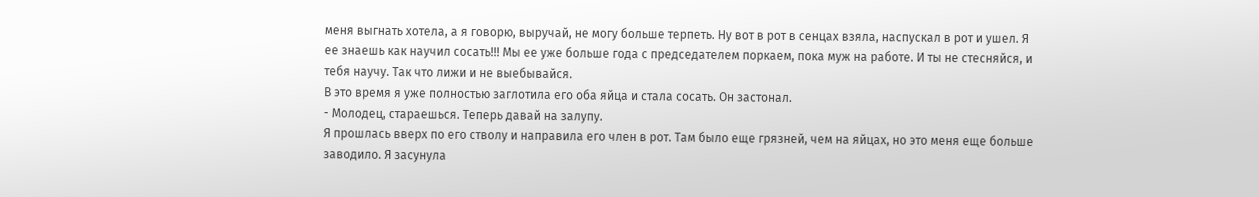меня выгнать хотела, а я говорю, выручай, не могу больше терпеть. Ну вот в рот в сенцах взяла, наспускал в рот и ушел. Я ее знаешь как научил сосать!!! Мы ее уже больше года с председателем поркаем, пока муж на работе. И ты не стесняйся, и тебя научу. Так что лижи и не выебывайся.
В это время я уже полностью заглотила его оба яйца и стала сосать. Он застонал.
- Молодец, стараешься. Теперь давай на залупу.
Я прошлась вверх по его стволу и направила его член в рот. Там было еще грязней, чем на яйцах, но это меня еще больше заводило. Я засунула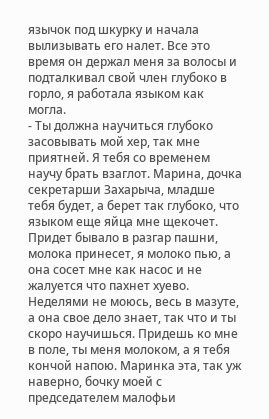язычок под шкурку и начала вылизывать его налет. Все это время он держал меня за волосы и подталкивал свой член глубоко в горло, я работала языком как могла.
- Ты должна научиться глубоко засовывать мой хер, так мне приятней. Я тебя со временем научу брать взаглот. Марина, дочка секретарши Захарыча, младше тебя будет, а берет так глубоко, что языком еще яйца мне щекочет. Придет бывало в разгар пашни, молока принесет, я молоко пью, а она сосет мне как насос и не жалуется что пахнет хуево. Неделями не моюсь, весь в мазуте, а она свое дело знает, так что и ты скоро научишься. Придешь ко мне в поле, ты меня молоком, а я тебя кончой напою. Маринка эта, так уж наверно, бочку моей с председателем малофьи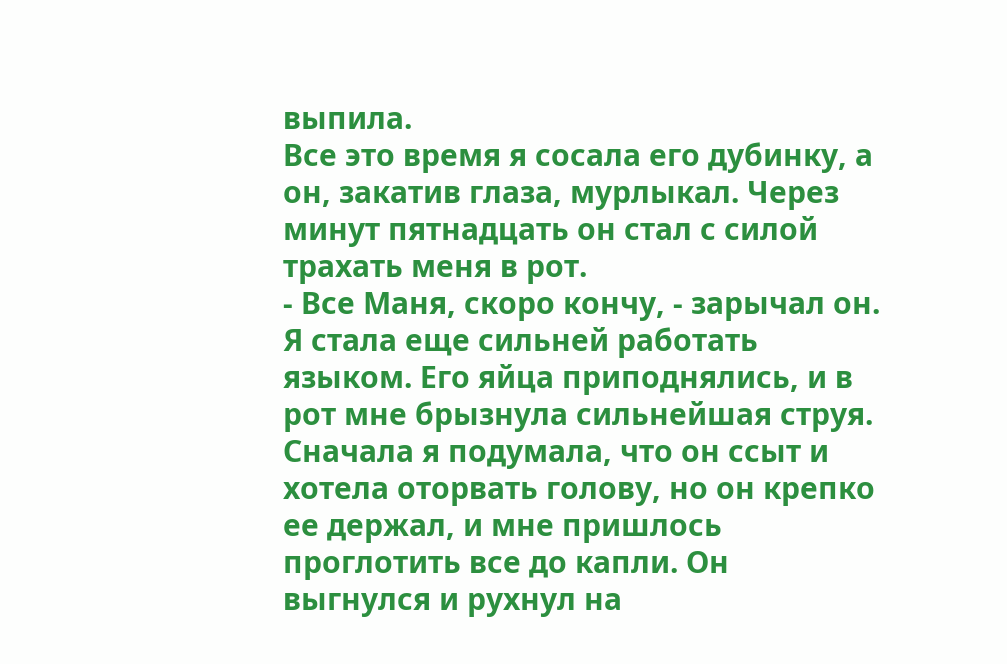выпила.
Все это время я сосала его дубинку, а он, закатив глаза, мурлыкал. Через минут пятнадцать он стал с силой трахать меня в рот.
- Все Маня, скоро кончу, - зарычал он. Я стала еще сильней работать языком. Его яйца приподнялись, и в рот мне брызнула сильнейшая струя. Сначала я подумала, что он ссыт и хотела оторвать голову, но он крепко ее держал, и мне пришлось проглотить все до капли. Он выгнулся и рухнул на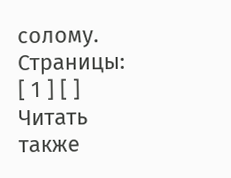солому.
Страницы: [ 1 ] [ ]
Читать также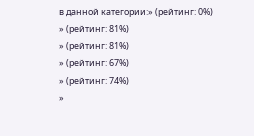в данной категории:» (рейтинг: 0%)
» (рейтинг: 81%)
» (рейтинг: 81%)
» (рейтинг: 67%)
» (рейтинг: 74%)
»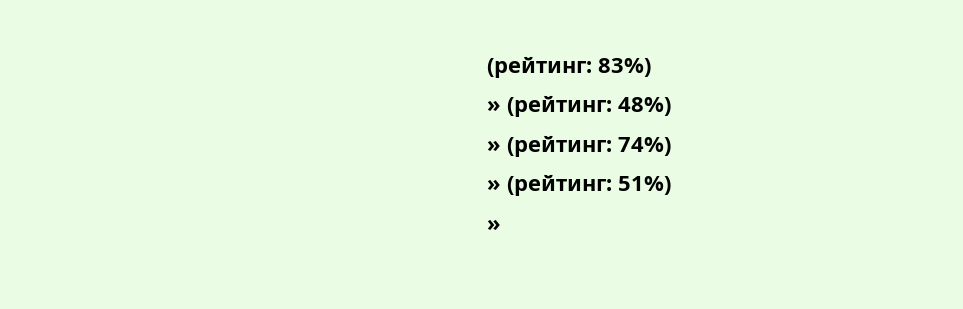(рейтинг: 83%)
» (рейтинг: 48%)
» (рейтинг: 74%)
» (рейтинг: 51%)
»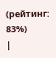(рейтинг: 83%)
|